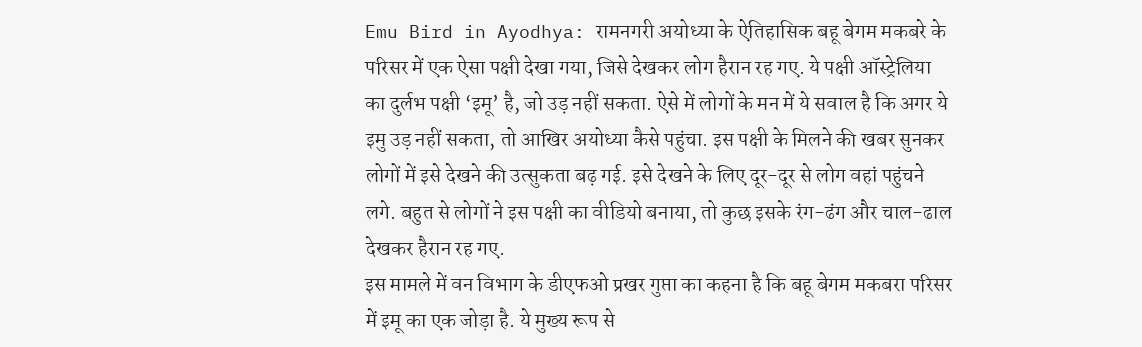Emu Bird in Ayodhya: रामनगरी अयोध्या के ऐतिहासिक बहू बेगम मकबरे के परिसर में एक ऐसा पक्षी देखा गया, जिसे देखकर लोग हैरान रह गए. ये पक्षी ऑस्ट्रेलिया का दुर्लभ पक्षी ‘इमू’ है, जो उड़ नहीं सकता. ऐसे में लोगों के मन में ये सवाल है कि अगर ये इमु उड़ नहीं सकता, तो आखिर अयोध्या कैसे पहुंचा. इस पक्षी के मिलने की खबर सुनकर लोगों में इसे देखने की उत्सुकता बढ़ गई. इसे देखने के लिए दूर-दूर से लोग वहां पहुंचने लगे. बहुत से लोगों ने इस पक्षी का वीडियो बनाया, तो कुछ इसके रंग-ढंग और चाल-ढाल देखकर हैरान रह गए.
इस मामले में वन विभाग के डीएफओ प्रखर गुप्ता का कहना है कि बहू बेगम मकबरा परिसर में इमू का एक जोड़ा है. ये मुख्य रूप से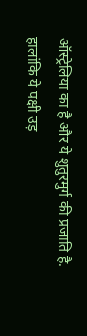ऑस्ट्रेलिया का है और ये शुतुरमुर्ग की प्रजाति है. हालांकि ये पक्षी उड़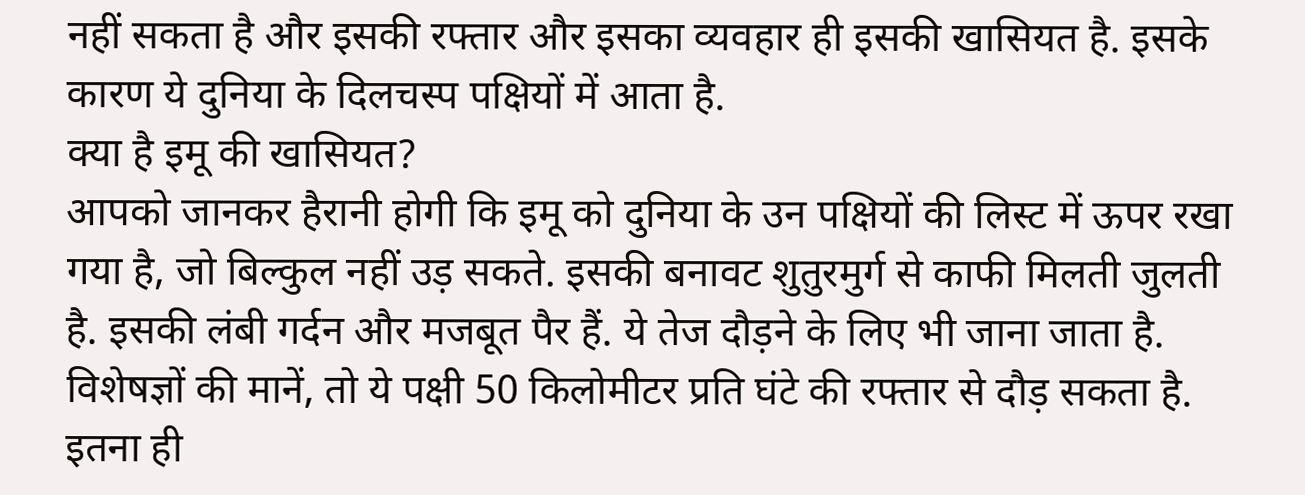नहीं सकता है और इसकी रफ्तार और इसका व्यवहार ही इसकी खासियत है. इसके कारण ये दुनिया के दिलचस्प पक्षियों में आता है.
क्या है इमू की खासियत?
आपको जानकर हैरानी होगी कि इमू को दुनिया के उन पक्षियों की लिस्ट में ऊपर रखा गया है, जो बिल्कुल नहीं उड़ सकते. इसकी बनावट शुतुरमुर्ग से काफी मिलती जुलती है. इसकी लंबी गर्दन और मजबूत पैर हैं. ये तेज दौड़ने के लिए भी जाना जाता है. विशेषज्ञों की मानें, तो ये पक्षी 50 किलोमीटर प्रति घंटे की रफ्तार से दौड़ सकता है. इतना ही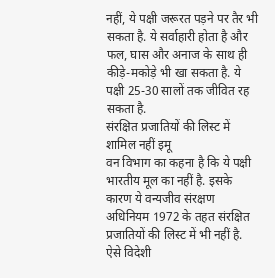नहीं, ये पक्षी जरूरत पड़ने पर तैर भी सकता है. ये सर्वाहारी होता है और फल, घास और अनाज के साथ ही कीड़े-मकोड़े भी खा सकता है. ये पक्षी 25-30 सालों तक जीवित रह सकता है.
संरक्षित प्रजातियों की लिस्ट में शामिल नहीं इमू
वन विभाग का कहना है कि ये पक्षी भारतीय मूल का नहीं है. इसके कारण ये वन्यजीव संरक्षण अधिनियम 1972 के तहत संरक्षित प्रजातियों की लिस्ट में भी नहीं है. ऐसे विदेशी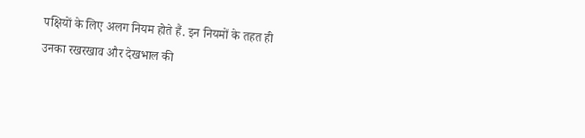पक्षियों के लिए अलग नियम होते हैं. इन नियमों के तहत ही उनका रखरखाव और देखभाल की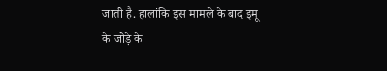जाती है. हालांकि इस मामले के बाद इमू के जोड़े के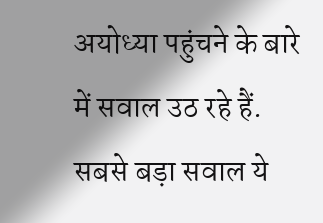अयोध्या पहुंचने के बारे में सवाल उठ रहे हैं. सबसे बड़ा सवाल ये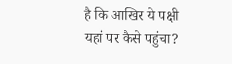है कि आखिर ये पक्षी यहां पर कैसे पहुंचा?